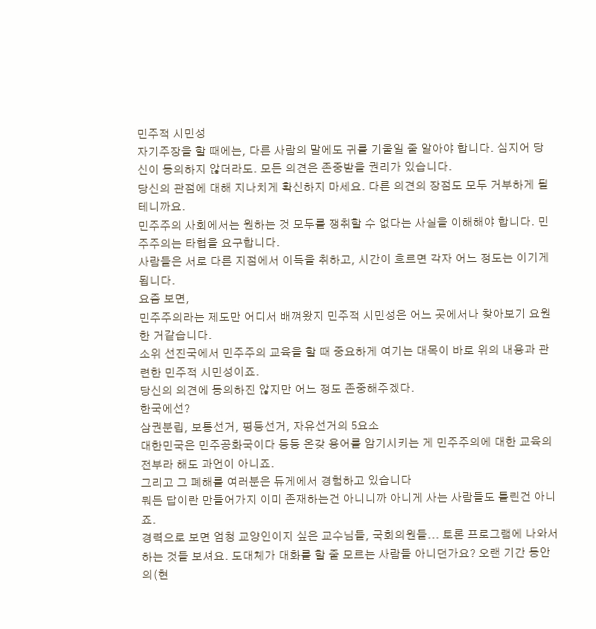민주적 시민성
자기주장을 할 때에는, 다른 사람의 말에도 귀를 기울일 줄 알아야 합니다. 심지어 당신이 동의하지 않더라도. 모든 의견은 존중받을 권리가 있습니다.
당신의 관점에 대해 지나치게 확신하지 마세요. 다른 의견의 장점도 모두 거부하게 될테니까요.
민주주의 사회에서는 원하는 것 모두를 쟁취할 수 없다는 사실을 이해해야 합니다. 민주주의는 타협을 요구합니다.
사람들은 서로 다른 지점에서 이득을 취하고, 시간이 흐르면 각자 어느 정도는 이기게 됩니다.
요즘 보면,
민주주의라는 제도만 어디서 배껴왔지 민주적 시민성은 어느 곳에서나 찾아보기 요원한 거같습니다.
소위 선진국에서 민주주의 교육을 할 때 중요하게 여기는 대목이 바로 위의 내용과 관련한 민주적 시민성이죠.
당신의 의견에 동의하진 않지만 어느 정도 존중해주겠다.
한국에선?
삼권분립, 보통선거, 평등선거, 자유선거의 5요소
대한민국은 민주공화국이다 등등 온갖 용어를 암기시키는 게 민주주의에 대한 교육의 전부라 해도 과언이 아니죠.
그리고 그 폐해를 여러분은 듀게에서 경험하고 있습니다
뭐든 답이란 만들어가지 이미 존재하는건 아니니까 아니게 사는 사람들도 틀린건 아니죠.
경력으로 보면 엄청 교양인이지 싶은 교수님들, 국회의원들... 토론 프로그램에 나와서 하는 것들 보셔요. 도대체가 대화를 할 줄 모르는 사람들 아니던가요? 오랜 기간 동안의(현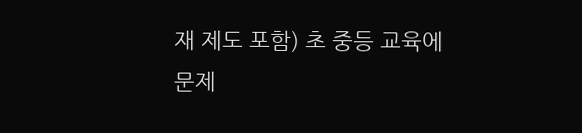재 제도 포함) 초 중등 교육에 문제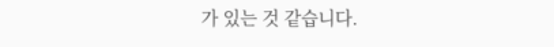가 있는 것 같습니다.